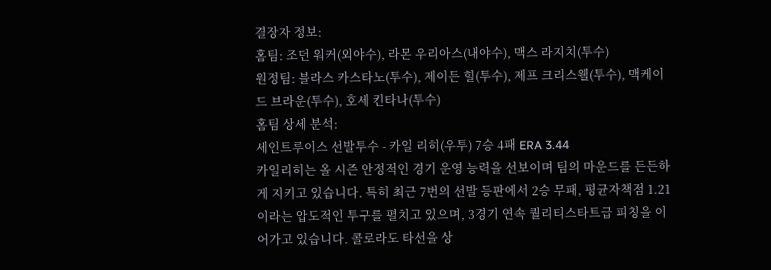결장자 정보:
홈팀: 조던 워커(외야수), 라몬 우리아스(내야수), 맥스 라지치(투수)
원정팀: 블라스 카스타노(투수), 제이든 힐(투수), 제프 크리스웰(투수), 맥케이드 브라운(투수), 호세 킨타나(투수)
홈팀 상세 분석:
세인트루이스 선발투수 - 카일 리히(우투) 7승 4패 ERA 3.44
카일리히는 올 시즌 안정적인 경기 운영 능력을 선보이며 팀의 마운드를 든든하게 지키고 있습니다. 특히 최근 7번의 선발 등판에서 2승 무패, 평균자책점 1.21이라는 압도적인 투구를 펼치고 있으며, 3경기 연속 퀄리티스타트급 피칭을 이어가고 있습니다. 콜로라도 타선을 상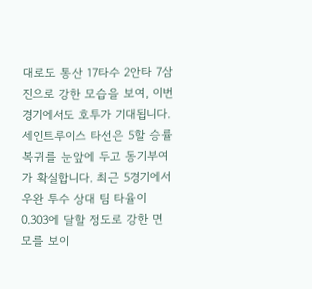대로도 통산 17타수 2안타 7삼진으로 강한 모습을 보여, 이번 경기에서도 호투가 기대됩니다. 세인트루이스 타선은 5할 승률 복귀를 눈앞에 두고 동기부여가 확실합니다. 최근 5경기에서 우완 투수 상대 팀 타율이 0.303에 달할 정도로 강한 면모를 보이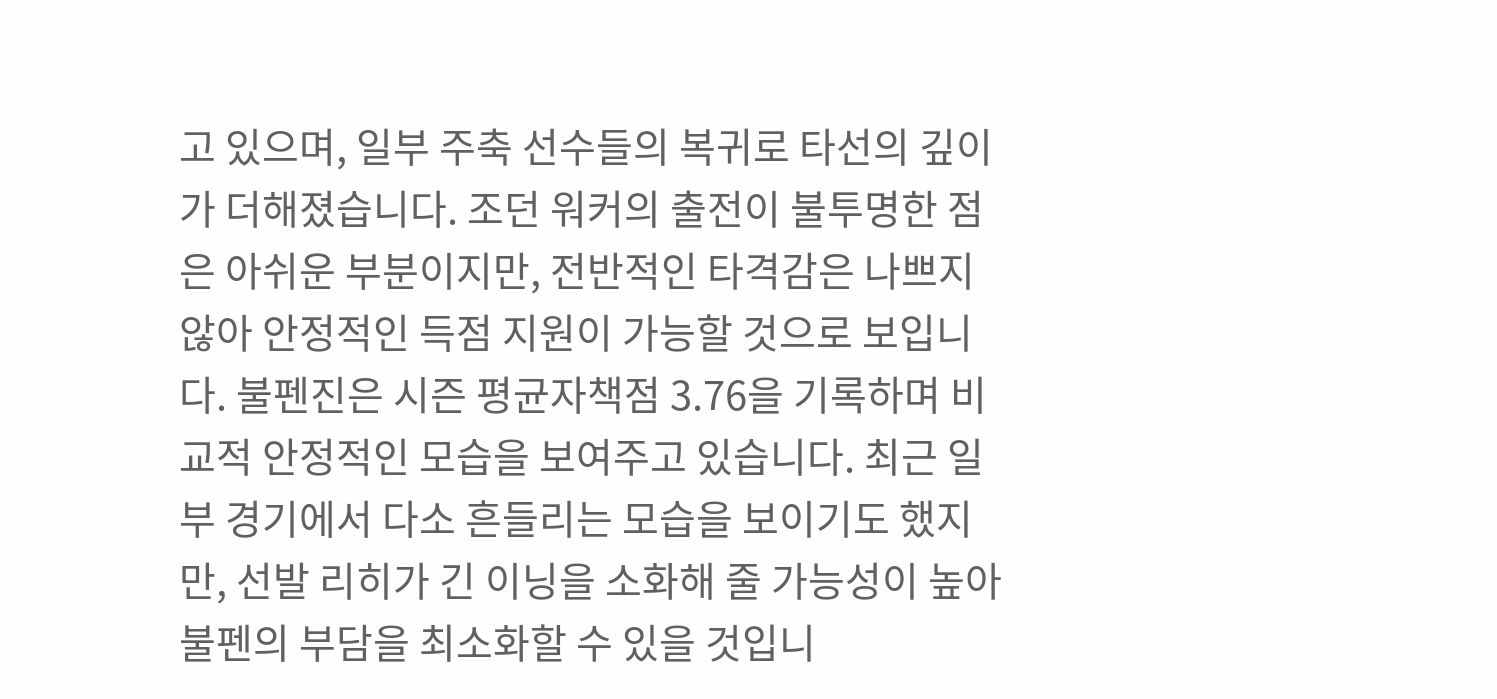고 있으며, 일부 주축 선수들의 복귀로 타선의 깊이가 더해졌습니다. 조던 워커의 출전이 불투명한 점은 아쉬운 부분이지만, 전반적인 타격감은 나쁘지 않아 안정적인 득점 지원이 가능할 것으로 보입니다. 불펜진은 시즌 평균자책점 3.76을 기록하며 비교적 안정적인 모습을 보여주고 있습니다. 최근 일부 경기에서 다소 흔들리는 모습을 보이기도 했지만, 선발 리히가 긴 이닝을 소화해 줄 가능성이 높아 불펜의 부담을 최소화할 수 있을 것입니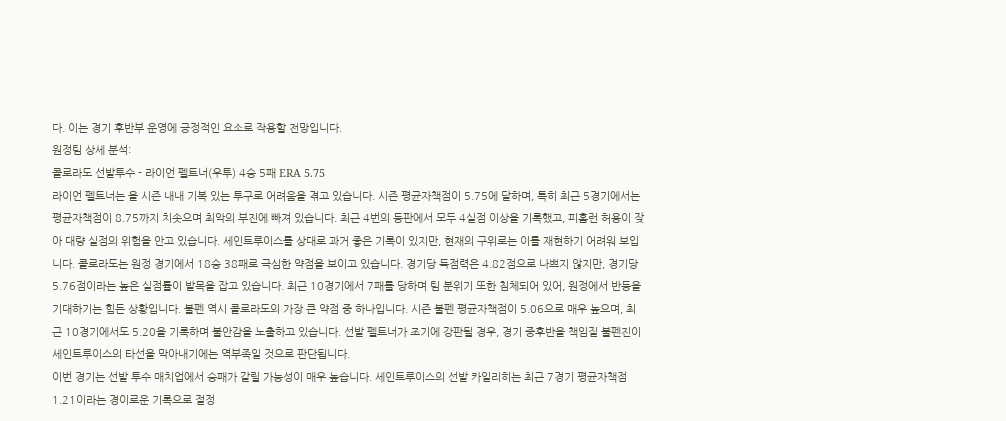다. 이는 경기 후반부 운영에 긍정적인 요소로 작용할 전망입니다.
원정팀 상세 분석:
콜로라도 선발투수 - 라이언 펠트너(우투) 4승 5패 ERA 5.75
라이언 펠트너는 올 시즌 내내 기복 있는 투구로 어려움을 겪고 있습니다. 시즌 평균자책점이 5.75에 달하며, 특히 최근 5경기에서는 평균자책점이 8.75까지 치솟으며 최악의 부진에 빠져 있습니다. 최근 4번의 등판에서 모두 4실점 이상을 기록했고, 피홈런 허용이 잦아 대량 실점의 위험을 안고 있습니다. 세인트루이스를 상대로 과거 좋은 기록이 있지만, 현재의 구위로는 이를 재현하기 어려워 보입니다. 콜로라도는 원정 경기에서 18승 38패로 극심한 약점을 보이고 있습니다. 경기당 득점력은 4.82점으로 나쁘지 않지만, 경기당 5.76점이라는 높은 실점률이 발목을 잡고 있습니다. 최근 10경기에서 7패를 당하며 팀 분위기 또한 침체되어 있어, 원정에서 반등을 기대하기는 힘든 상황입니다. 불펜 역시 콜로라도의 가장 큰 약점 중 하나입니다. 시즌 불펜 평균자책점이 5.06으로 매우 높으며, 최근 10경기에서도 5.20을 기록하며 불안감을 노출하고 있습니다. 선발 펠트너가 조기에 강판될 경우, 경기 중후반을 책임질 불펜진이 세인트루이스의 타선을 막아내기에는 역부족일 것으로 판단됩니다.
이번 경기는 선발 투수 매치업에서 승패가 갈릴 가능성이 매우 높습니다. 세인트루이스의 선발 카일리히는 최근 7경기 평균자책점 1.21이라는 경이로운 기록으로 절정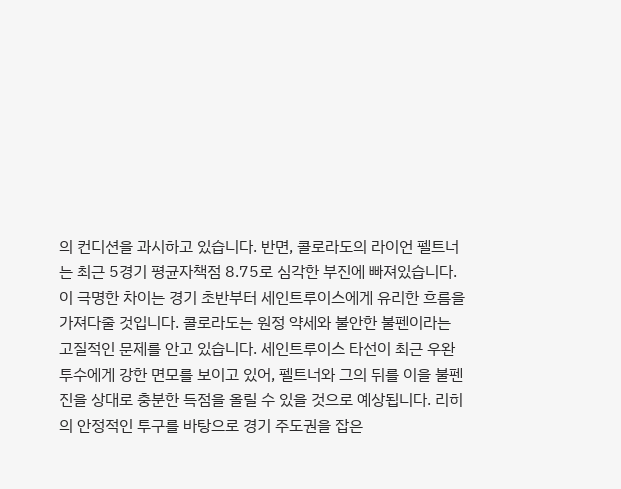의 컨디션을 과시하고 있습니다. 반면, 콜로라도의 라이언 펠트너는 최근 5경기 평균자책점 8.75로 심각한 부진에 빠져있습니다. 이 극명한 차이는 경기 초반부터 세인트루이스에게 유리한 흐름을 가져다줄 것입니다. 콜로라도는 원정 약세와 불안한 불펜이라는 고질적인 문제를 안고 있습니다. 세인트루이스 타선이 최근 우완 투수에게 강한 면모를 보이고 있어, 펠트너와 그의 뒤를 이을 불펜진을 상대로 충분한 득점을 올릴 수 있을 것으로 예상됩니다. 리히의 안정적인 투구를 바탕으로 경기 주도권을 잡은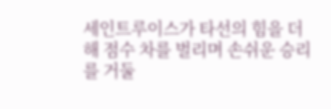세인트루이스가 타선의 힘을 더해 점수 차를 벌리며 손쉬운 승리를 거둘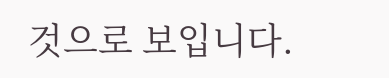것으로 보입니다.